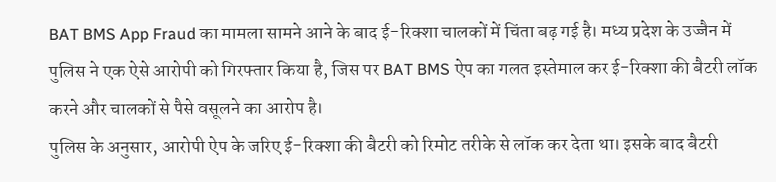BAT BMS App Fraud का मामला सामने आने के बाद ई-रिक्शा चालकों में चिंता बढ़ गई है। मध्य प्रदेश के उज्जैन में पुलिस ने एक ऐसे आरोपी को गिरफ्तार किया है, जिस पर BAT BMS ऐप का गलत इस्तेमाल कर ई-रिक्शा की बैटरी लॉक करने और चालकों से पैसे वसूलने का आरोप है।
पुलिस के अनुसार, आरोपी ऐप के जरिए ई-रिक्शा की बैटरी को रिमोट तरीके से लॉक कर देता था। इसके बाद बैटरी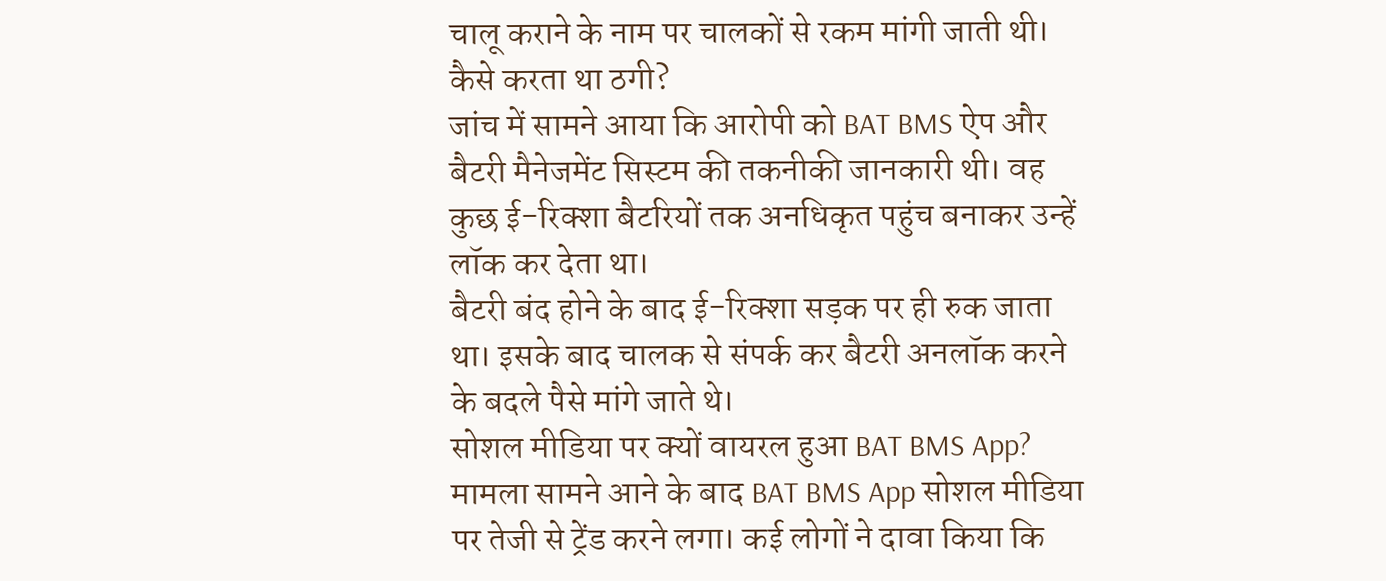चालू कराने के नाम पर चालकों से रकम मांगी जाती थी।
कैसे करता था ठगी?
जांच में सामने आया कि आरोपी को BAT BMS ऐप और बैटरी मैनेजमेंट सिस्टम की तकनीकी जानकारी थी। वह कुछ ई-रिक्शा बैटरियों तक अनधिकृत पहुंच बनाकर उन्हें लॉक कर देता था।
बैटरी बंद होने के बाद ई-रिक्शा सड़क पर ही रुक जाता था। इसके बाद चालक से संपर्क कर बैटरी अनलॉक करने के बदले पैसे मांगे जाते थे।
सोशल मीडिया पर क्यों वायरल हुआ BAT BMS App?
मामला सामने आने के बाद BAT BMS App सोशल मीडिया पर तेजी से ट्रेंड करने लगा। कई लोगों ने दावा किया कि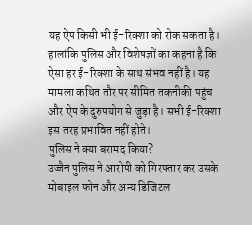यह ऐप किसी भी ई-रिक्शा को रोक सकता है।
हालांकि पुलिस और विशेषज्ञों का कहना है कि ऐसा हर ई-रिक्शा के साथ संभव नहीं है। यह मामला कथित तौर पर सीमित तकनीकी पहुंच और ऐप के दुरुपयोग से जुड़ा है। सभी ई-रिक्शा इस तरह प्रभावित नहीं होते।
पुलिस ने क्या बरामद किया?
उज्जैन पुलिस ने आरोपी को गिरफ्तार कर उसके मोबाइल फोन और अन्य डिजिटल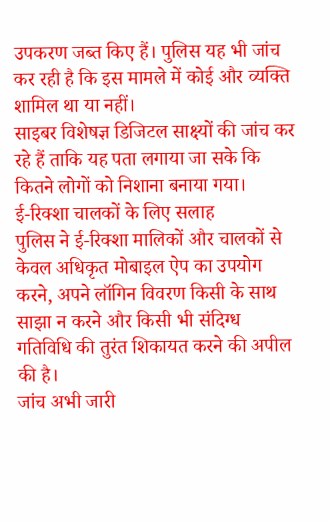उपकरण जब्त किए हैं। पुलिस यह भी जांच कर रही है कि इस मामले में कोई और व्यक्ति शामिल था या नहीं।
साइबर विशेषज्ञ डिजिटल साक्ष्यों की जांच कर रहे हैं ताकि यह पता लगाया जा सके कि कितने लोगों को निशाना बनाया गया।
ई-रिक्शा चालकों के लिए सलाह
पुलिस ने ई-रिक्शा मालिकों और चालकों से केवल अधिकृत मोबाइल ऐप का उपयोग करने, अपने लॉगिन विवरण किसी के साथ साझा न करने और किसी भी संदिग्ध गतिविधि की तुरंत शिकायत करने की अपील की है।
जांच अभी जारी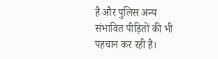है और पुलिस अन्य संभावित पीड़ितों की भी पहचान कर रही है।